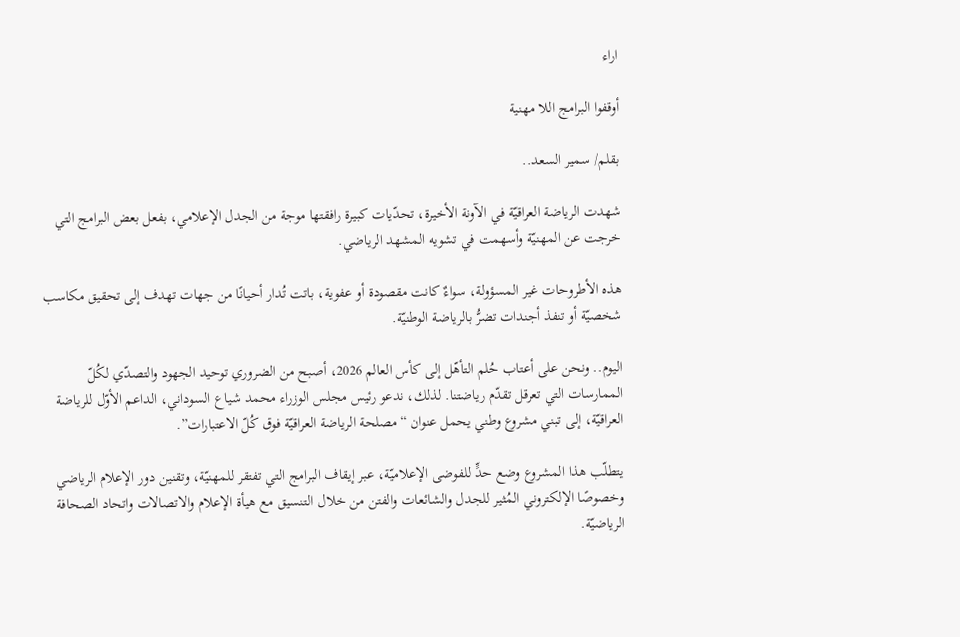اراء

أوقفوا البرامج اللا مهنية

بقلم/ سمير السعد..

شهدت الرياضة العراقيّة في الآونة الأخيرة، تحدّيات كبيرة رافقتها موجة من الجدل الإعلامي، بفعل بعض البرامج التي خرجت عن المهنيّة وأسهمت في تشويه المشهد الرياضي.

هذه الأطروحات غير المسؤولة، سواءٌ كانت مقصودة أو عفوية، باتت تُدار أحيانًا من جهات تهدف إلى تحقيق مكاسب شخصيّة أو تنفذ أجندات تضرُّ بالرياضة الوطنيّة.

اليوم.. ونحن على أعتاب حُلم التأهّل إلى كأس العالم 2026، أصبح من الضروري توحيد الجهود والتصدّي لكُلّ الممارسات التي تعرقل تقدّم رياضتنا. لذلك، ندعو رئيس مجلس الوزراء محمد شياع السوداني، الداعم الأوّل للرياضة العراقيّة، إلى تبني مشروع وطني يحمل عنوان “مصلحة الرياضة العراقيّة فوق كُلّ الاعتبارات”.

يتطلّب هذا المشروع وضع حدٍّ للفوضى الإعلاميّة، عبر إيقاف البرامج التي تفتقر للمهنيّة، وتقنين دور الإعلام الرياضي وخصوصًا الإلكتروني المُثير للجدل والشائعات والفتن من خلال التنسيق مع هيأة الإعلام والاتصالات واتحاد الصحافة الرياضيّة.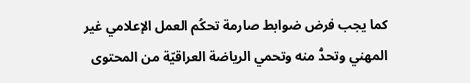كما يجب فرض ضوابط صارمة تحكُم العمل الإعلامي غير المهني وتحدُّ منه وتحمي الرياضة العراقيّة من المحتوى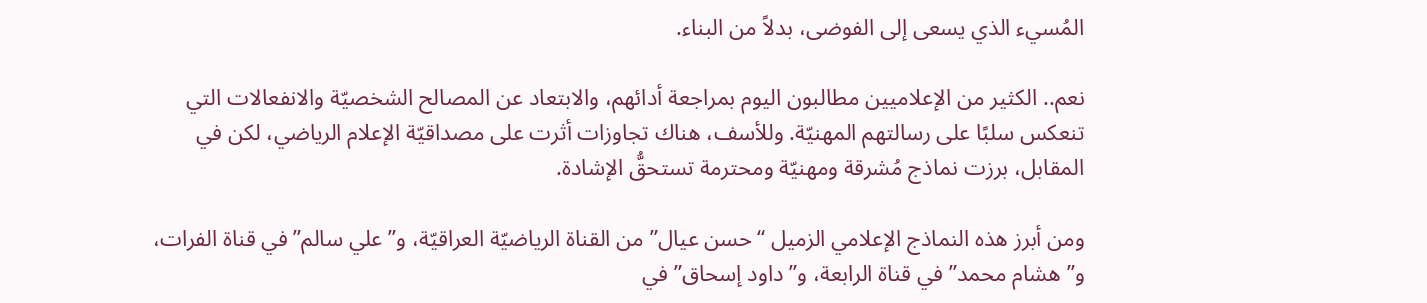المُسيء الذي يسعى إلى الفوضى، بدلاً من البناء.

نعم.. الكثير من الإعلاميين مطالبون اليوم بمراجعة أدائهم، والابتعاد عن المصالح الشخصيّة والانفعالات التي تنعكس سلبًا على رسالتهم المهنيّة. وللأسف، هناك تجاوزات أثرت على مصداقيّة الإعلام الرياضي، لكن في المقابل، برزت نماذج مُشرقة ومهنيّة ومحترمة تستحقُّ الإشادة.

ومن أبرز هذه النماذج الإعلامي الزميل “حسن عيال” من القناة الرياضيّة العراقيّة، و”علي سالم” في قناة الفرات، و”هشام محمد” في قناة الرابعة، و”داود إسحاق” في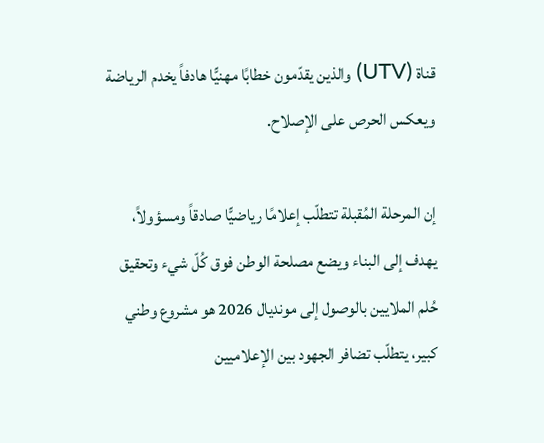قناة (UTV) والذين يقدّمون خطابًا مهنيًّا هادفاً يخدم الرياضة ويعكس الحرص على الإصلاح.

إن المرحلة المُقبلة تتطلّب إعلامًا رياضيًّا صادقاً ومسؤولاً، يهدف إلى البناء ويضع مصلحة الوطن فوق كُلّ شيء وتحقيق حُلم الملايين بالوصول إلى مونديال 2026 هو مشروع وطني كبير، يتطلّب تضافر الجهود بين الإعلاميين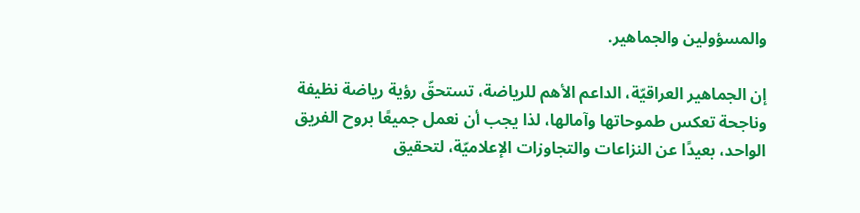والمسؤولين والجماهير.

إن الجماهير العراقيّة، الداعم الأهم للرياضة، تستحقّ رؤية رياضة نظيفة وناجحة تعكس طموحاتها وآمالها، لذا يجب أن نعمل جميعًا بروح الفريق الواحد، بعيدًا عن النزاعات والتجاوزات الإعلاميّة، لتحقيق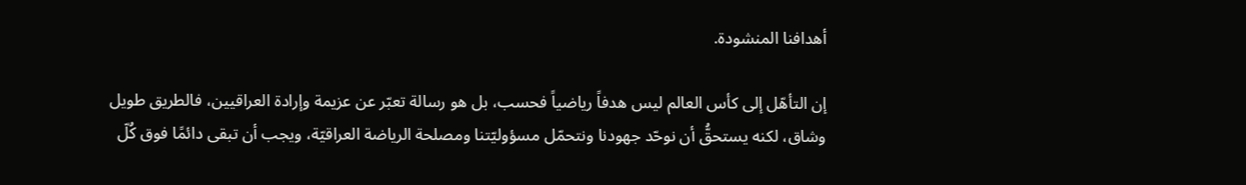أهدافنا المنشودة.

إن التأهّل إلى كأس العالم ليس هدفاً رياضياً فحسب، بل هو رسالة تعبّر عن عزيمة وإرادة العراقيين، فالطريق طويل وشاق، لكنه يستحقُّ أن نوحّد جهودنا ونتحمّل مسؤوليّتنا ومصلحة الرياضة العراقيّة، ويجب أن تبقى دائمًا فوق كُلّ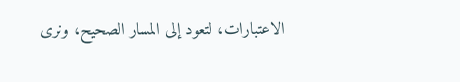الاعتبارات، لتعود إلى المسار الصحيح، ونرى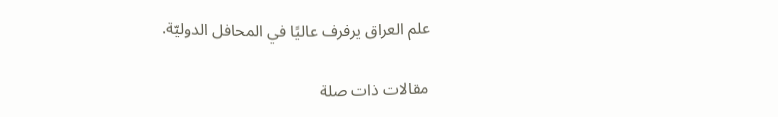علم العراق يرفرف عاليًا في المحافل الدوليّة.

مقالات ذات صلة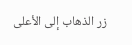زر الذهاب إلى الأعلى